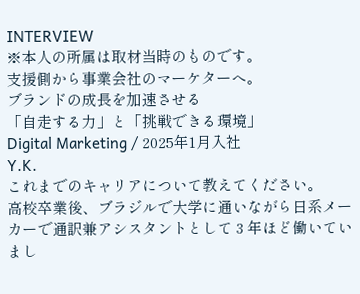INTERVIEW
※本人の所属は取材当時のものです。
支援側から事業会社のマーケターへ。
ブランドの成長を加速させる
「自走する力」と「挑戦できる環境」
Digital Marketing / 2025年1月入社
Y.K.
これまでのキャリアについて教えてください。
高校卒業後、ブラジルで大学に通いながら日系メーカーで通訳兼アシスタントとして 3 年ほど働いていまし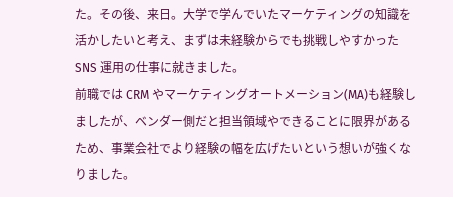た。その後、来日。大学で学んでいたマーケティングの知識を活かしたいと考え、まずは未経験からでも挑戦しやすかった SNS 運用の仕事に就きました。
前職では CRM やマーケティングオートメーション(MA)も経験しましたが、ベンダー側だと担当領域やできることに限界があるため、事業会社でより経験の幅を広げたいという想いが強くなりました。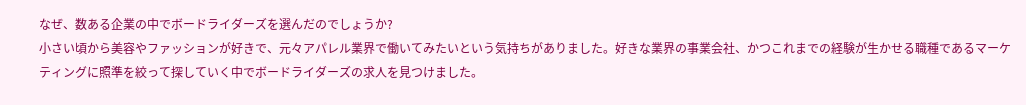なぜ、数ある企業の中でボードライダーズを選んだのでしょうか?
小さい頃から美容やファッションが好きで、元々アパレル業界で働いてみたいという気持ちがありました。好きな業界の事業会社、かつこれまでの経験が生かせる職種であるマーケティングに照準を絞って探していく中でボードライダーズの求人を見つけました。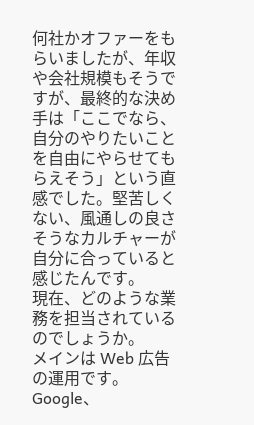何社かオファーをもらいましたが、年収や会社規模もそうですが、最終的な決め手は「ここでなら、自分のやりたいことを自由にやらせてもらえそう」という直感でした。堅苦しくない、風通しの良さそうなカルチャーが自分に合っていると感じたんです。
現在、どのような業務を担当されているのでしょうか。
メインは Web 広告の運用です。Google、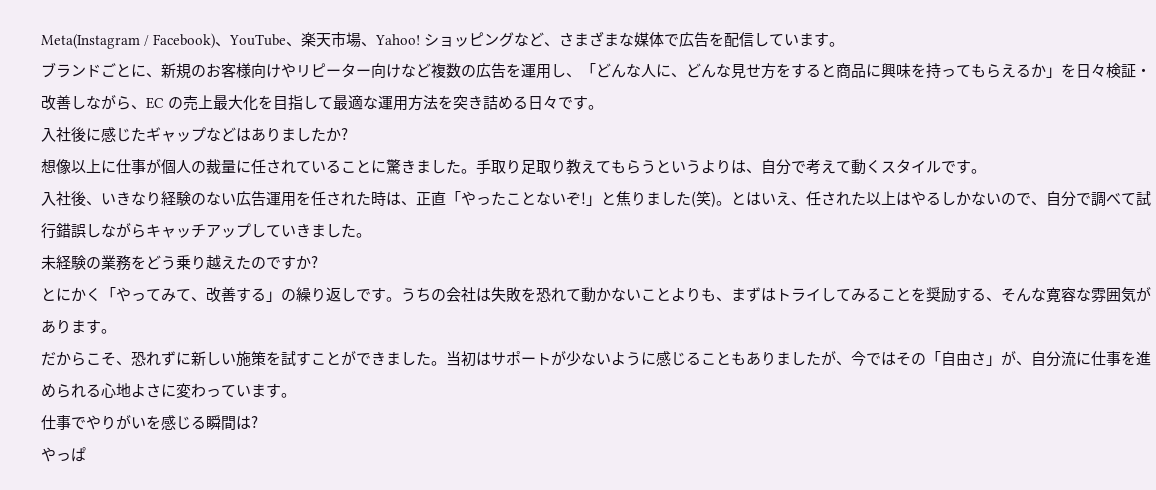Meta(Instagram / Facebook)、YouTube、楽天市場、Yahoo! ショッピングなど、さまざまな媒体で広告を配信しています。
ブランドごとに、新規のお客様向けやリピーター向けなど複数の広告を運用し、「どんな人に、どんな見せ方をすると商品に興味を持ってもらえるか」を日々検証・改善しながら、EC の売上最大化を目指して最適な運用方法を突き詰める日々です。
入社後に感じたギャップなどはありましたか?
想像以上に仕事が個人の裁量に任されていることに驚きました。手取り足取り教えてもらうというよりは、自分で考えて動くスタイルです。
入社後、いきなり経験のない広告運用を任された時は、正直「やったことないぞ!」と焦りました(笑)。とはいえ、任された以上はやるしかないので、自分で調べて試行錯誤しながらキャッチアップしていきました。
未経験の業務をどう乗り越えたのですか?
とにかく「やってみて、改善する」の繰り返しです。うちの会社は失敗を恐れて動かないことよりも、まずはトライしてみることを奨励する、そんな寛容な雰囲気があります。
だからこそ、恐れずに新しい施策を試すことができました。当初はサポートが少ないように感じることもありましたが、今ではその「自由さ」が、自分流に仕事を進められる心地よさに変わっています。
仕事でやりがいを感じる瞬間は?
やっぱ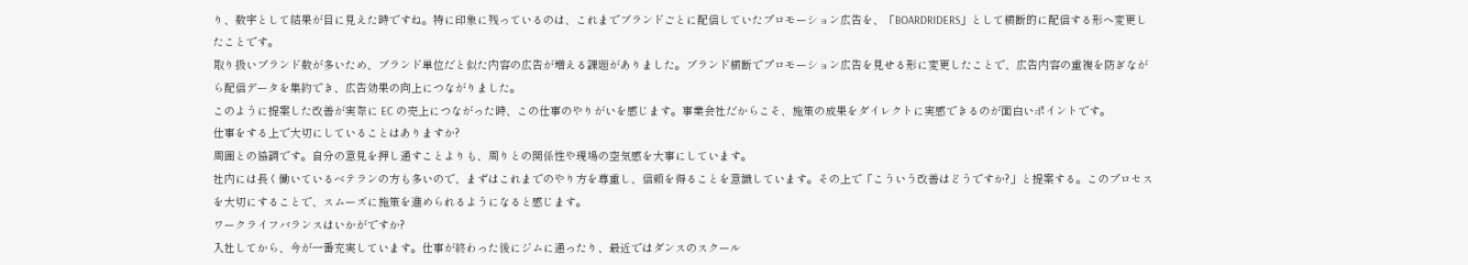り、数字として結果が目に見えた時ですね。特に印象に残っているのは、これまでブランドごとに配信していたプロモーション広告を、「BOARDRIDERS」として横断的に配信する形へ変更したことです。
取り扱いブランド数が多いため、ブランド単位だと似た内容の広告が増える課題がありました。ブランド横断でプロモーション広告を見せる形に変更したことで、広告内容の重複を防ぎながら配信データを集約でき、広告効果の向上につながりました。
このように提案した改善が実際に EC の売上につながった時、この仕事のやりがいを感じます。事業会社だからこそ、施策の成果をダイレクトに実感できるのが面白いポイントです。
仕事をする上で大切にしていることはありますか?
周囲との協調です。自分の意見を押し通すことよりも、周りとの関係性や現場の空気感を大事にしています。
社内には長く働いているベテランの方も多いので、まずはこれまでのやり方を尊重し、信頼を得ることを意識しています。その上で「こういう改善はどうですか?」と提案する。このプロセスを大切にすることで、スムーズに施策を進められるようになると感じます。
ワークライフバランスはいかがですか?
入社してから、今が一番充実しています。仕事が終わった後にジムに通ったり、最近ではダンスのスクール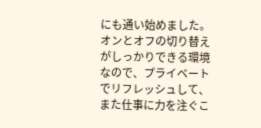にも通い始めました。オンとオフの切り替えがしっかりできる環境なので、プライベートでリフレッシュして、また仕事に力を注ぐこ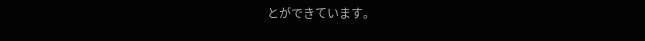とができています。